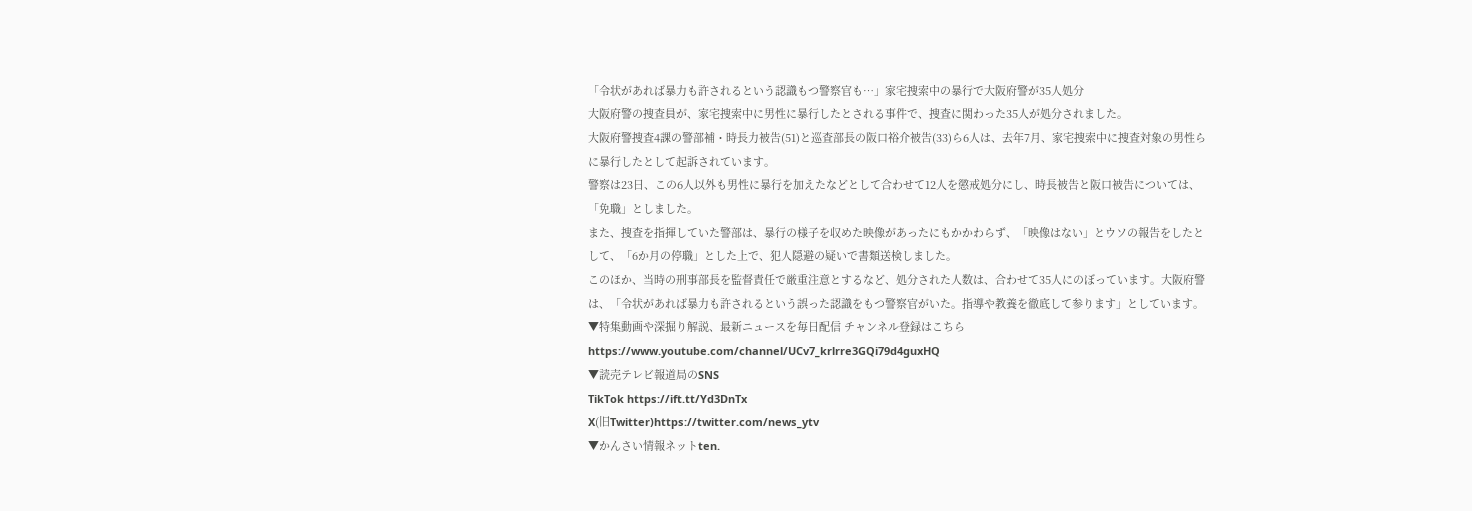「令状があれば暴力も許されるという認識もつ警察官も…」家宅捜索中の暴行で大阪府警が35人処分
大阪府警の捜査員が、家宅捜索中に男性に暴行したとされる事件で、捜査に関わった35人が処分されました。
大阪府警捜査4課の警部補・時長力被告(51)と巡査部長の阪口裕介被告(33)ら6人は、去年7月、家宅捜索中に捜査対象の男性らに暴行したとして起訴されています。
警察は23日、この6人以外も男性に暴行を加えたなどとして合わせて12人を懲戒処分にし、時長被告と阪口被告については、「免職」としました。
また、捜査を指揮していた警部は、暴行の様子を収めた映像があったにもかかわらず、「映像はない」とウソの報告をしたとして、「6か月の停職」とした上で、犯人隠避の疑いで書類送検しました。
このほか、当時の刑事部長を監督責任で厳重注意とするなど、処分された人数は、合わせて35人にのぼっています。大阪府警は、「令状があれば暴力も許されるという誤った認識をもつ警察官がいた。指導や教養を徹底して参ります」としています。
▼特集動画や深掘り解説、最新ニュースを毎日配信 チャンネル登録はこちら
https://www.youtube.com/channel/UCv7_krlrre3GQi79d4guxHQ
▼読売テレビ報道局のSNS
TikTok https://ift.tt/Yd3DnTx
X(旧Twitter)https://twitter.com/news_ytv
▼かんさい情報ネットten.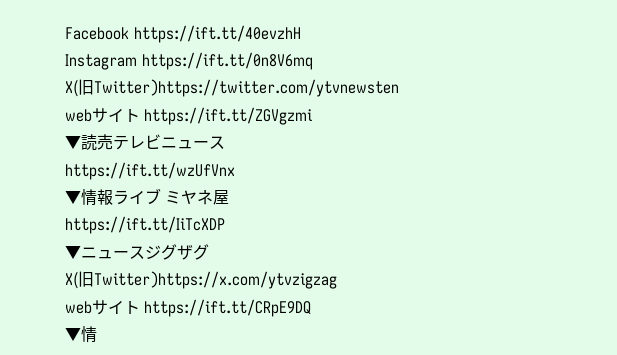Facebook https://ift.tt/40evzhH
Instagram https://ift.tt/0n8V6mq
X(旧Twitter)https://twitter.com/ytvnewsten
webサイト https://ift.tt/ZGVgzmi
▼読売テレビニュース
https://ift.tt/wzUfVnx
▼情報ライブ ミヤネ屋
https://ift.tt/IiTcXDP
▼ニュースジグザグ
X(旧Twitter)https://x.com/ytvzigzag
webサイト https://ift.tt/CRpE9DQ
▼情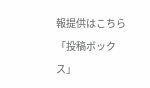報提供はこちら「投稿ボックス」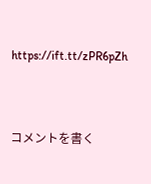https://ift.tt/zPR6pZh



コメントを書く